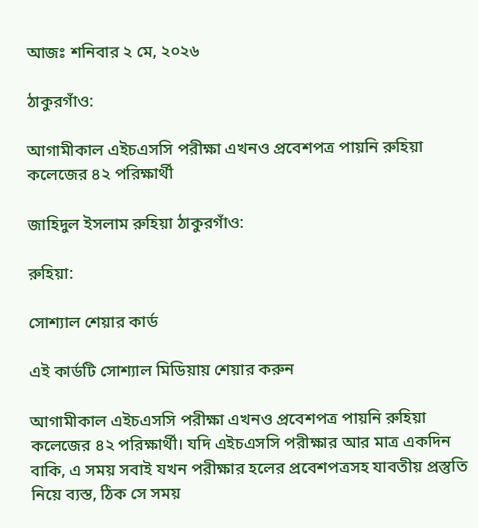আজঃ শনিবার ২ মে, ২০২৬

ঠাকুরগাঁও:

আগামীকাল এইচএসসি পরীক্ষা এখনও প্রবেশপত্র পায়নি রুহিয়া কলেজের ৪২ পরিক্ষার্থী

জাহিদুল ইসলাম রুহিয়া ঠাকুরগাঁও:

রুহিয়া:

সোশ্যাল শেয়ার কার্ড

এই কার্ডটি সোশ্যাল মিডিয়ায় শেয়ার করুন

আগামীকাল এইচএসসি পরীক্ষা এখনও প্রবেশপত্র পায়নি রুহিয়া কলেজের ৪২ পরিক্ষার্থী। যদি এইচএসসি পরীক্ষার আর মাত্র একদিন বাকি, এ সময় সবাই যখন পরীক্ষার হলের প্রবেশপত্রসহ যাবতীয় প্রস্তুতি নিয়ে ব্যস্ত, ঠিক সে সময়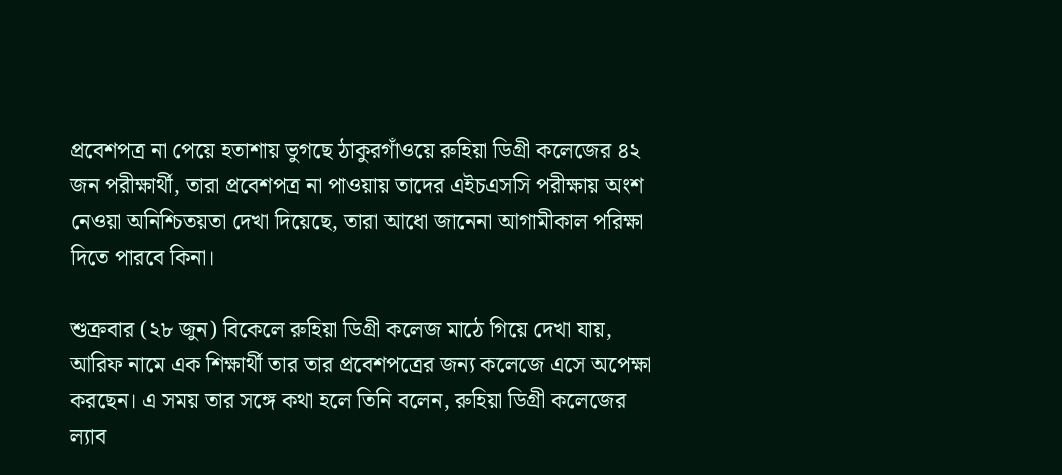প্রবেশপত্র না পেয়ে হতাশায় ভুগছে ঠাকুরগাঁওয়ে রুহিয়া ডিগ্রী কলেজের ৪২ জন পরীক্ষার্থী, তারা প্রবেশপত্র না পাওয়ায় তাদের এইচএসসি পরীক্ষায় অংশ নেওয়া অনিশ্চিতয়তা দেখা দিয়েছে, তারা আধো জানেনা আগামীকাল পরিক্ষা দিতে পারবে কিনা।

শুক্রবার (২৮ জুন) বিকেলে রুহিয়া ডিগ্রী কলেজ মাঠে গিয়ে দেখা যায়, আরিফ নামে এক শিক্ষার্থী তার তার প্রবেশপত্রের জন্য কলেজে এসে অপেক্ষা করছেন। এ সময় তার সঙ্গে কথা হলে তিনি বলেন, রুহিয়া ডিগ্রী কলেজের ল্যাব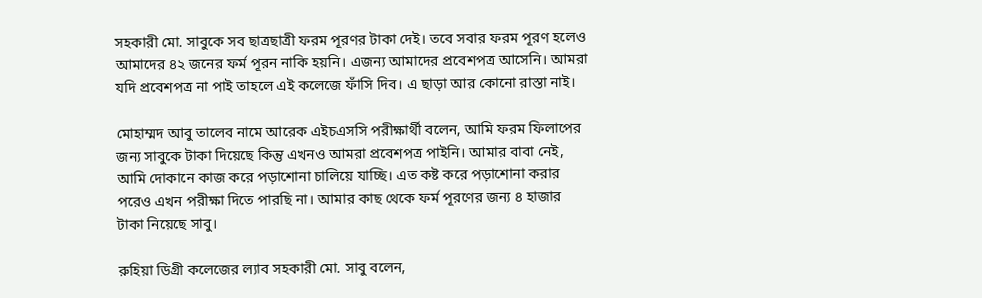সহকারী মো. সাবুকে সব ছাত্রছাত্রী ফরম পূরণর টাকা দেই। তবে সবার ফরম পূরণ হলেও আমাদের ৪২ জনের ফর্ম পূরন নাকি হয়নি। এজন্য আমাদের প্রবেশপত্র আসেনি। আমরা যদি প্রবেশপত্র না পাই তাহলে এই কলেজে ফাঁসি দিব। এ ছাড়া আর কোনো রাস্তা নাই।

মোহাম্মদ আবু তালেব নামে আরেক এইচএসসি পরীক্ষার্থী বলেন, আমি ফরম ফিলাপের জন্য সাবুকে টাকা দিয়েছে কিন্তু এখনও আমরা প্রবেশপত্র পাইনি। আমার বাবা নেই, আমি দোকানে কাজ করে পড়াশোনা চালিয়ে যাচ্ছি। এত কষ্ট করে পড়াশোনা করার পরেও এখন পরীক্ষা দিতে পারছি না। আমার কাছ থেকে ফর্ম পূরণের জন্য ৪ হাজার টাকা নিয়েছে সাবু।

রুহিয়া ডিগ্রী কলেজের ল্যাব সহকারী মো. সাবু বলেন,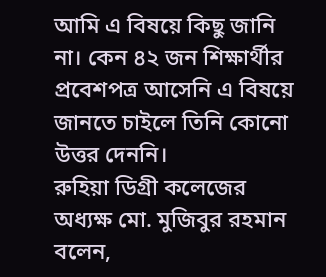আমি এ বিষয়ে কিছু জানি না। কেন ৪২ জন শিক্ষার্থীর প্রবেশপত্র আসেনি এ বিষয়ে জানতে চাইলে তিনি কোনো উত্তর দেননি।
রুহিয়া ডিগ্রী কলেজের অধ্যক্ষ মো. মুজিবুর রহমান বলেন,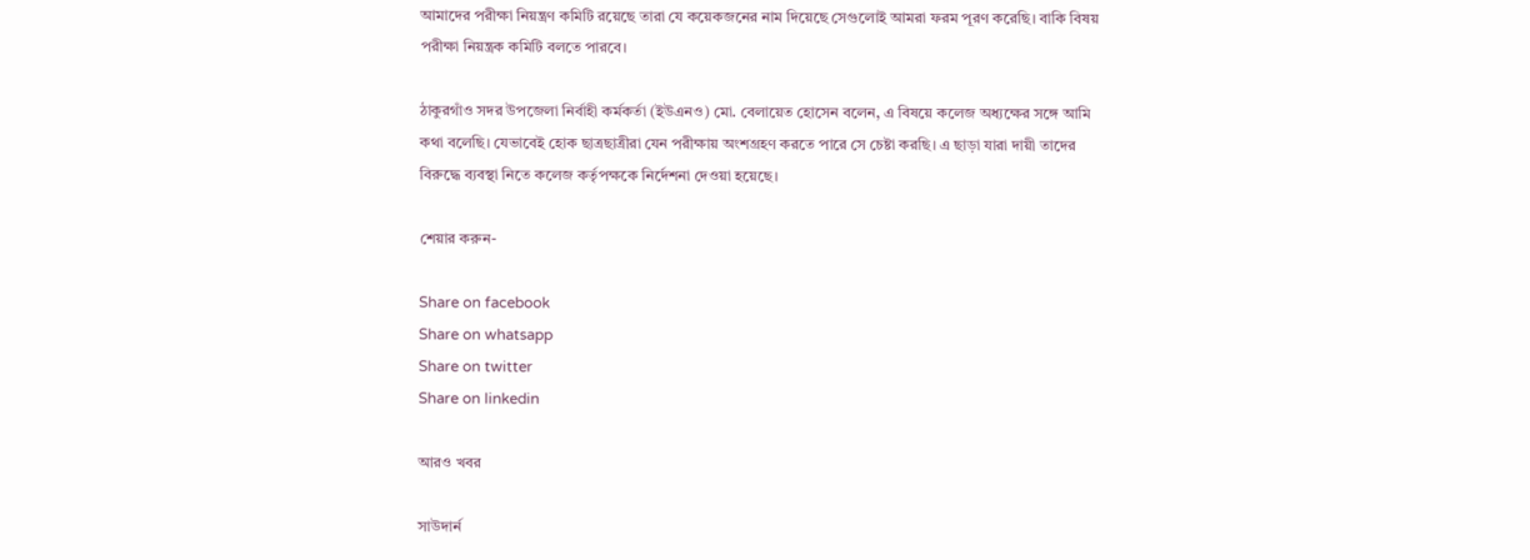আমাদের পরীক্ষা নিয়ন্ত্রণ কমিটি রয়েছে তারা যে কয়েকজনের নাম দিয়েছে সেগুলোই আমরা ফরম পূরণ করেছি। বাকি বিষয় পরীক্ষা নিয়ন্ত্রক কমিটি বলতে পারবে।

ঠাকুরগাঁও সদর উপজেলা নির্বাহী কর্মকর্তা (ইউএনও) মো. বেলায়েত হোসেন বলেন, এ বিষয়ে কলেজ অধ্যক্ষের সঙ্গে আমি কথা বলেছি। যেভাবেই হোক ছাত্রছাত্রীরা যেন পরীক্ষায় অংশগ্রহণ করতে পারে সে চেষ্টা করছি। এ ছাড়া যারা দায়ী তাদের বিরুদ্ধে ব্যবস্থা নিতে কলেজ কর্তৃপক্ষকে নির্দেশনা দেওয়া হয়েছে।

শেয়ার করুন-

Share on facebook
Share on whatsapp
Share on twitter
Share on linkedin

আরও খবর

সাউদার্ন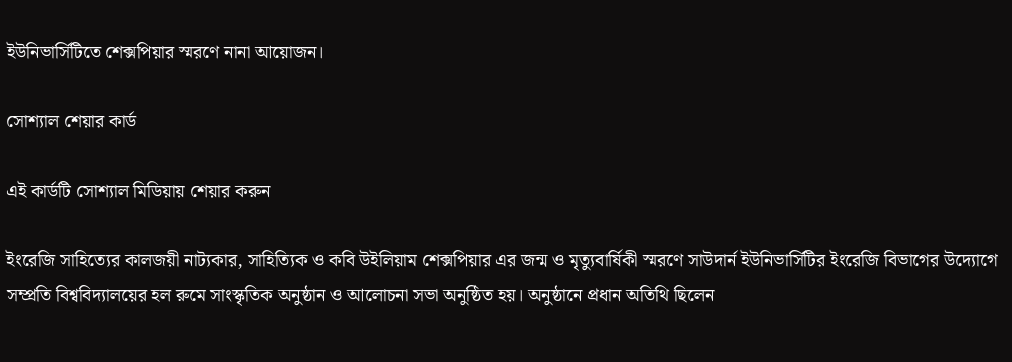ইউনিভার্সিটিতে শেক্সপিয়ার স্মরণে নানা আয়োজন।

সোশ্যাল শেয়ার কার্ড

এই কার্ডটি সোশ্যাল মিডিয়ায় শেয়ার করুন

ইংরেজি সাহিত্যের কালজয়ী নাট্যকার, সাহিত্যিক ও কবি উইলিয়াম শেক্সপিয়ার এর জন্ম ও মৃত্যুবার্ষিকী স্মরণে সাউদার্ন ইউনিভার্সিটির ইংরেজি বিভাগের উদ্যোগে সম্প্রতি বিশ্ববিদ্যালয়ের হল রুমে সাংস্কৃতিক অনুষ্ঠান ও আলোচনা সভা অনুষ্ঠিত হয়। অনুষ্ঠানে প্রধান অতিথি ছিলেন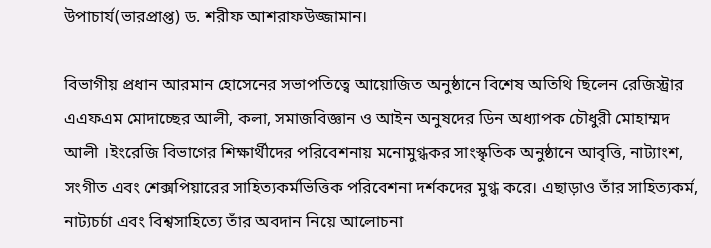উপাচার্য(ভারপ্রাপ্ত) ড. শরীফ আশরাফউজ্জামান।

বিভাগীয় প্রধান আরমান হোসেনের সভাপতিত্বে আয়োজিত অনুষ্ঠানে বিশেষ অতিথি ছিলেন রেজিস্ট্রার এএফএম মোদাচ্ছের আলী, কলা, সমাজবিজ্ঞান ও আইন অনুষদের ডিন অধ্যাপক চৌধুরী মোহাম্মদ আলী ।ইংরেজি বিভাগের শিক্ষার্থীদের পরিবেশনায় মনোমুগ্ধকর সাংস্কৃতিক অনুষ্ঠানে আবৃত্তি, নাট্যাংশ, সংগীত এবং শেক্সপিয়ারের সাহিত্যকর্মভিত্তিক পরিবেশনা দর্শকদের মুগ্ধ করে। এছাড়াও তাঁর সাহিত্যকর্ম, নাট্যচর্চা এবং বিশ্বসাহিত্যে তাঁর অবদান নিয়ে আলোচনা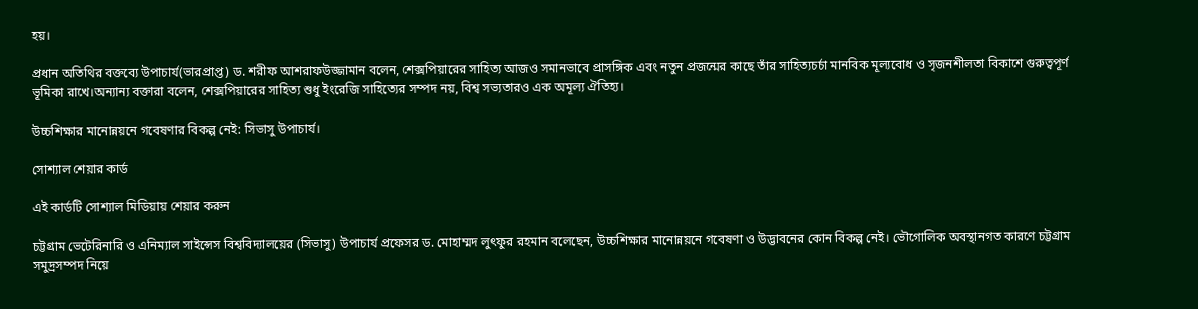হয়।

প্রধান অতিথির বক্তব্যে উপাচার্য(ভারপ্রাপ্ত) ড. শরীফ আশরাফউজ্জামান বলেন, শেক্সপিয়ারের সাহিত্য আজও সমানভাবে প্রাসঙ্গিক এবং নতুন প্রজন্মের কাছে তাঁর সাহিত্যচর্চা মানবিক মূল্যবোধ ও সৃজনশীলতা বিকাশে গুরুত্বপূর্ণ ভূমিকা রাখে।অন্যান্য বক্তারা বলেন, শেক্সপিয়ারের সাহিত্য শুধু ইংরেজি সাহিত্যের সম্পদ নয়, বিশ্ব সভ্যতারও এক অমূল্য ঐতিহ্য।

উচ্চশিক্ষার মানোন্নয়নে গবেষণার বিকল্প নেই: সিভাসু উপাচার্য।

সোশ্যাল শেয়ার কার্ড

এই কার্ডটি সোশ্যাল মিডিয়ায় শেয়ার করুন

চট্টগ্রাম ভেটেরিনারি ও এনিম্যাল সাইন্সেস বিশ্ববিদ্যালয়ের (সিভাসু) উপাচার্য প্রফেসর ড. মোহাম্মদ লুৎফুর রহমান বলেছেন, উচ্চশিক্ষার মানোন্নয়নে গবেষণা ও উদ্ভাবনের কোন বিকল্প নেই। ভৌগোলিক অবস্থানগত কারণে চট্টগ্রাম সমুদ্রসম্পদ নিয়ে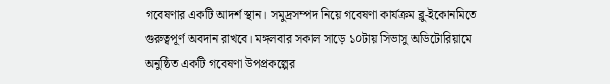গবেষণার একটি আদর্শ স্থান। সমুদ্রসম্পদ নিয়ে গবেষণা কার্যক্রম ব্লু-ইকোনমিতে গুরুত্বপূর্ণ অবদান রাখবে। মঙ্গলবার সকাল সাড়ে ১০টায় সিভাসু অডিটোরিয়ামে অনুষ্ঠিত একটি গবেষণা উপপ্রকল্পের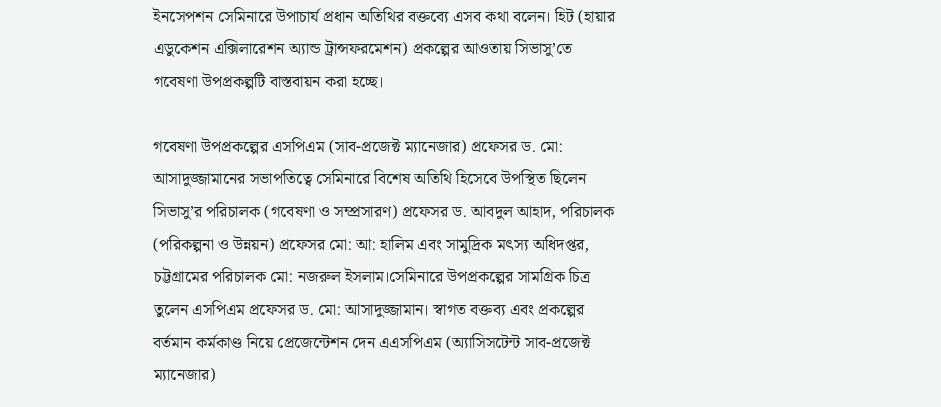ইনসেপশন সেমিনারে উপাচার্য প্রধান অতিথির বক্তব্যে এসব কথা বলেন। হিট (হায়ার এডুকেশন এক্সিলারেশন অ্যান্ড ট্রান্সফরমেশন) প্রকল্পের আওতায় সিভাসু’তে গবেষণা উপপ্রকল্পটি বাস্তবায়ন করা হচ্ছে।

গবেষণা উপপ্রকল্পের এসপিএম (সাব-প্রজেক্ট ম্যানেজার) প্রফেসর ড. মো: আসাদুজ্জামানের সভাপতিত্বে সেমিনারে বিশেষ অতিথি হিসেবে উপস্থিত ছিলেন সিভাসু’র পরিচালক (গবেষণা ও সম্প্রসারণ) প্রফেসর ড. আবদুল আহাদ, পরিচালক (পরিকল্পনা ও উন্নয়ন) প্রফেসর মো: আ: হালিম এবং সামুদ্রিক মৎস্য অধিদপ্তর, চট্টগ্রামের পরিচালক মো: নজরুল ইসলাম।সেমিনারে উপপ্রকল্পের সামগ্রিক চিত্র তুলেন এসপিএম প্রফেসর ড. মো: আসাদুজ্জামান। স্বাগত বক্তব্য এবং প্রকল্পের বর্তমান কর্মকাণ্ড নিয়ে প্রেজেন্টেশন দেন এএসপিএম (অ্যাসিসটেন্ট সাব-প্রজেক্ট ম্যানেজার)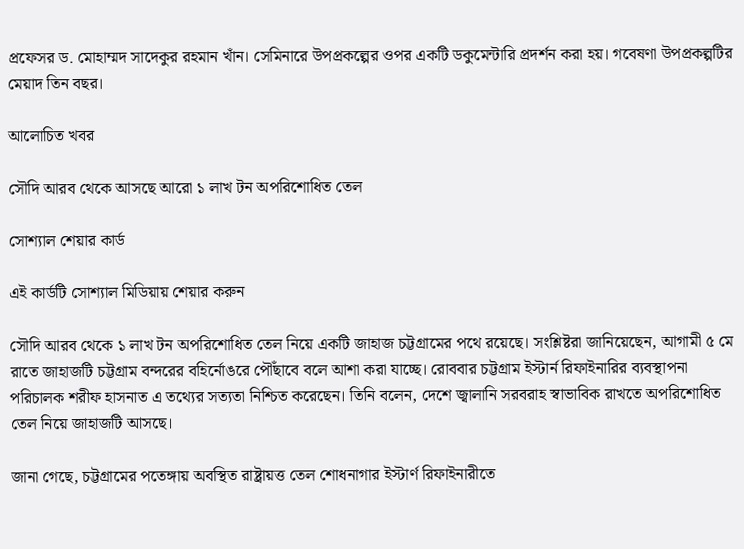প্রফেসর ড. মোহাম্মদ সাদেকুর রহমান খাঁন। সেমিনারে উপপ্রকল্পের ওপর একটি ডকুমেন্টারি প্রদর্শন করা হয়। গবেষণা উপপ্রকল্পটির মেয়াদ তিন বছর।

আলোচিত খবর

সৌদি আরব থেকে আসছে আরো ১ লাখ টন অপরিশোধিত তেল

সোশ্যাল শেয়ার কার্ড

এই কার্ডটি সোশ্যাল মিডিয়ায় শেয়ার করুন

সৌদি আরব থেকে ১ লাখ টন অপরিশোধিত তেল নিয়ে একটি জাহাজ চট্টগ্রামের পথে রয়েছে। সংশ্লিষ্টরা জানিয়েছেন, আগামী ৫ মে রাতে জাহাজটি চট্টগ্রাম বন্দরের বহির্নোঙরে পৌঁছাবে বলে আশা করা যাচ্ছে। রোববার চট্টগ্রাম ইস্টার্ন রিফাইনারির ব্যবস্থাপনা পরিচালক শরীফ হাসনাত এ তথ্যের সত্যতা নিশ্চিত করেছেন। তিনি বলেন, দেশে জ্বালানি সরবরাহ স্বাভাবিক রাখতে অপরিশোধিত তেল নিয়ে জাহাজটি আসছে।

জানা গেছে, চট্টগ্রামের পতেঙ্গায় অবস্থিত রাষ্ট্রায়ত্ত তেল শোধনাগার ইস্টার্ণ রিফাইনারীতে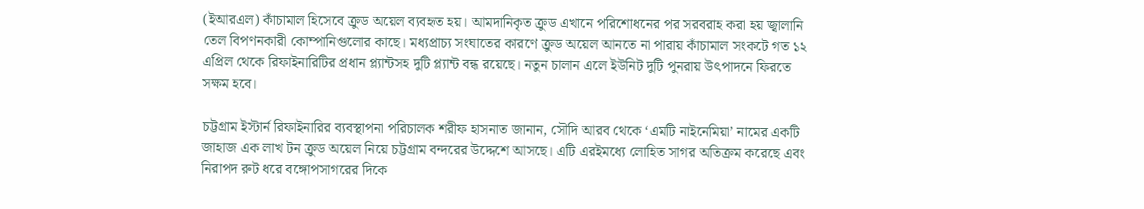(ইআরএল) কাঁচামাল হিসেবে ক্রুড অয়েল ব্যবহৃত হয়। আমদানিকৃত ক্রুড এখানে পরিশোধনের পর সরবরাহ করা হয় জ্বালানি তেল বিপণনকারী কোম্পানিগুলোর কাছে। মধ্যপ্রাচ্য সংঘাতের কারণে ক্রুড অয়েল আনতে না পারায় কাঁচামাল সংকটে গত ১২ এপ্রিল থেকে রিফাইনারিটির প্রধান প্ল্যান্টসহ দুটি প্ল্যান্ট বন্ধ রয়েছে। নতুন চালান এলে ইউনিট দুটি পুনরায় উৎপাদনে ফিরতে সক্ষম হবে।

চট্টগ্রাম ইস্টার্ন রিফাইনারির ব্যবস্থাপনা পরিচালক শরীফ হাসনাত জানান, সৌদি আরব থেকে ‘এমটি নাইনেমিয়া’ নামের একটি জাহাজ এক লাখ টন ক্রুড অয়েল নিয়ে চট্টগ্রাম বন্দরের উদ্দেশে আসছে। এটি এরইমধ্যে লোহিত সাগর অতিক্রম করেছে এবং নিরাপদ রুট ধরে বঙ্গোপসাগরের দিকে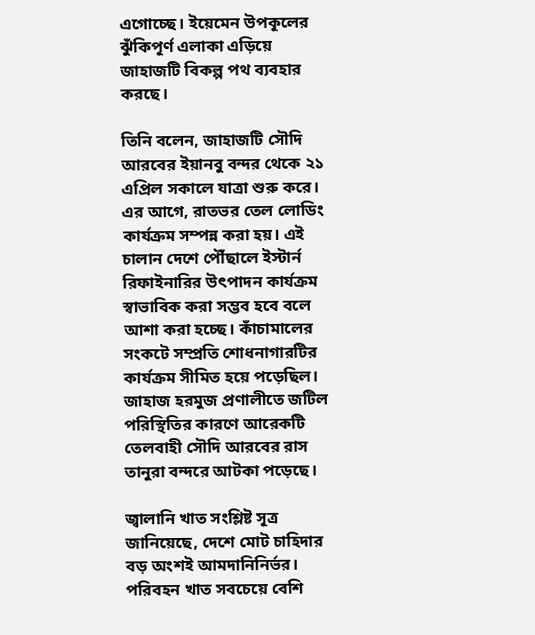এগোচ্ছে। ইয়েমেন উপকূলের ঝুঁকিপূর্ণ এলাকা এড়িয়ে জাহাজটি বিকল্প পথ ব্যবহার করছে।

তিনি বলেন, জাহাজটি সৌদি আরবের ইয়ানবু বন্দর থেকে ২১ এপ্রিল সকালে যাত্রা শুরু করে। এর আগে, রাতভর তেল লোডিং কার্যক্রম সম্পন্ন করা হয়। এই চালান দেশে পৌঁছালে ইস্টার্ন রিফাইনারির উৎপাদন কার্যক্রম স্বাভাবিক করা সম্ভব হবে বলে আশা করা হচ্ছে। কাঁচামালের সংকটে সম্প্রতি শোধনাগারটির কার্যক্রম সীমিত হয়ে পড়েছিল। জাহাজ হরমুজ প্রণালীতে জটিল পরিস্থিতির কারণে আরেকটি তেলবাহী সৌদি আরবের রাস তানুরা বন্দরে আটকা পড়েছে।

জ্বালানি খাত সংশ্লিষ্ট সূত্র জানিয়েছে, দেশে মোট চাহিদার বড় অংশই আমদানিনির্ভর। পরিবহন খাত সবচেয়ে বেশি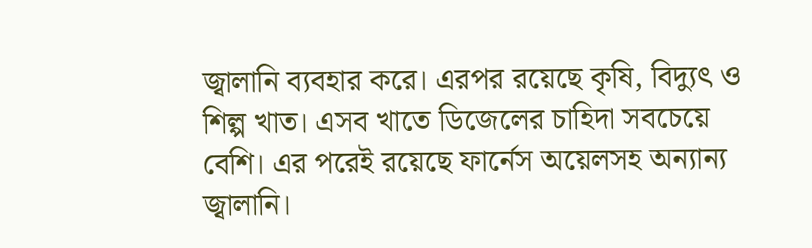জ্বালানি ব্যবহার করে। এরপর রয়েছে কৃষি, বিদ্যুৎ ও শিল্প খাত। এসব খাতে ডিজেলের চাহিদা সবচেয়ে বেশি। এর পরেই রয়েছে ফার্নেস অয়েলসহ অন্যান্য জ্বালানি।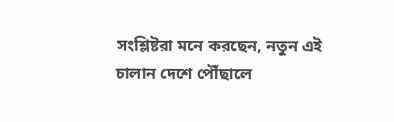সংশ্লিষ্টরা মনে করছেন, নতুন এই চালান দেশে পৌঁছালে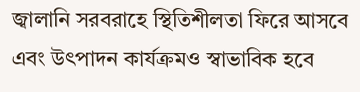জ্বালানি সরবরাহে স্থিতিশীলতা ফিরে আসবে এবং উৎপাদন কার্যক্রমও স্বাভাবিক হবে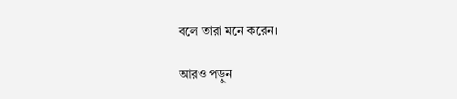বলে তারা মনে করেন।

আরও পড়ুন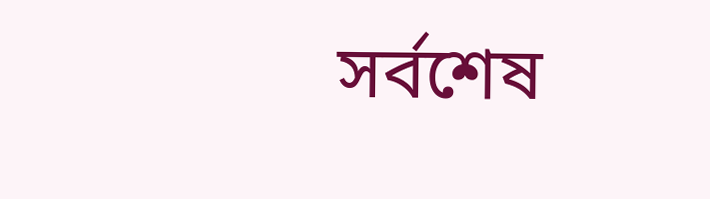সর্বশেষ